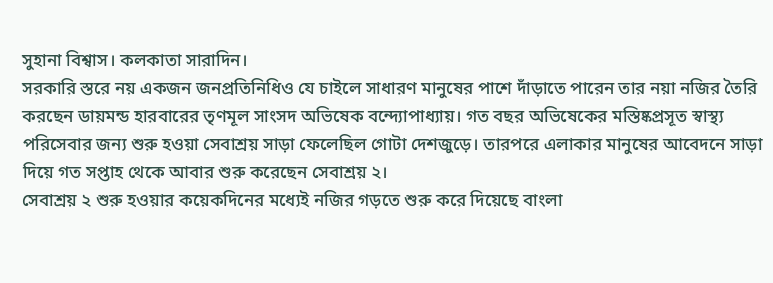সুহানা বিশ্বাস। কলকাতা সারাদিন।
সরকারি স্তরে নয় একজন জনপ্রতিনিধিও যে চাইলে সাধারণ মানুষের পাশে দাঁড়াতে পারেন তার নয়া নজির তৈরি করছেন ডায়মন্ড হারবারের তৃণমূল সাংসদ অভিষেক বন্দ্যোপাধ্যায়। গত বছর অভিষেকের মস্তিষ্কপ্রসূত স্বাস্থ্য পরিসেবার জন্য শুরু হওয়া সেবাশ্রয় সাড়া ফেলেছিল গোটা দেশজুড়ে। তারপরে এলাকার মানুষের আবেদনে সাড়া দিয়ে গত সপ্তাহ থেকে আবার শুরু করেছেন সেবাশ্রয় ২।
সেবাশ্রয় ২ শুরু হওয়ার কয়েকদিনের মধ্যেই নজির গড়তে শুরু করে দিয়েছে বাংলা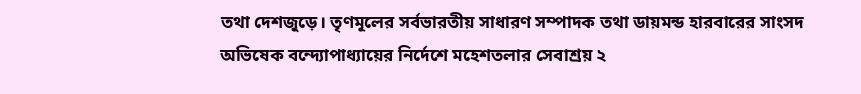তথা দেশজুড়ে। তৃণমূলের সর্বভারতীয় সাধারণ সম্পাদক তথা ডায়মন্ড হারবারের সাংসদ অভিষেক বন্দ্যোপাধ্যায়ের নির্দেশে মহেশতলার সেবাশ্রয় ২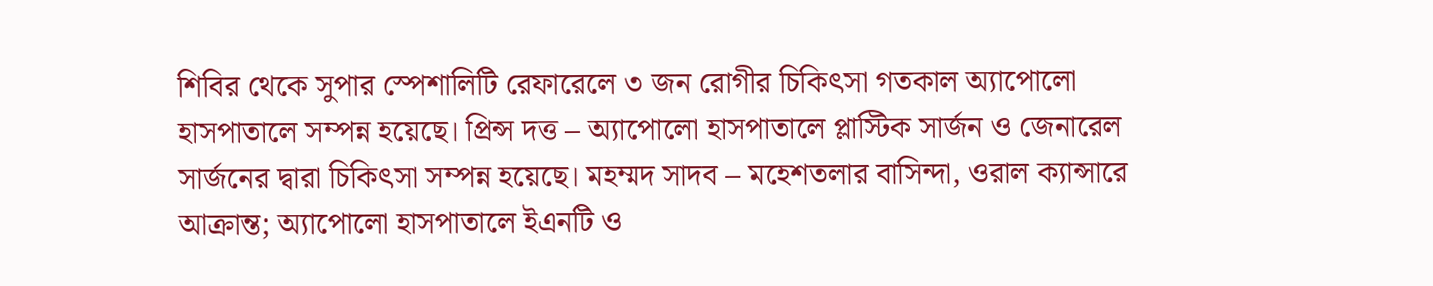শিবির থেকে সুপার স্পেশালিটি রেফারেলে ৩ জন রোগীর চিকিৎসা গতকাল অ্যাপোলো হাসপাতালে সম্পন্ন হয়েছে। প্রিন্স দত্ত – অ্যাপোলো হাসপাতালে প্লাস্টিক সার্জন ও জেনারেল সার্জনের দ্বারা চিকিৎসা সম্পন্ন হয়েছে। মহম্মদ সাদব – মহেশতলার বাসিন্দা, ওরাল ক্যান্সারে আক্রান্ত; অ্যাপোলো হাসপাতালে ইএনটি ও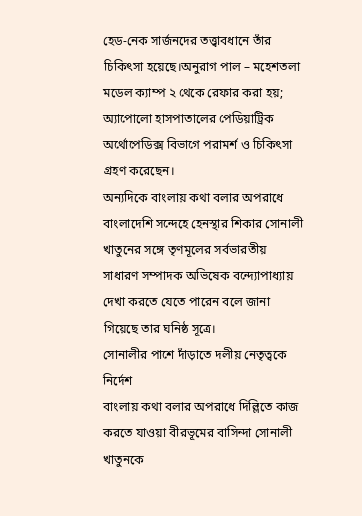হেড-নেক সার্জনদের তত্ত্বাবধানে তাঁর চিকিৎসা হয়েছে।অনুরাগ পাল – মহেশতলা মডেল ক্যাম্প ২ থেকে রেফার করা হয়; অ্যাপোলো হাসপাতালের পেডিয়াট্রিক অর্থোপেডিক্স বিভাগে পরামর্শ ও চিকিৎসা গ্রহণ করেছেন।
অন্যদিকে বাংলায় কথা বলার অপরাধে বাংলাদেশি সন্দেহে হেনস্থার শিকার সোনালী খাতুনের সঙ্গে তৃণমূলের সর্বভারতীয় সাধারণ সম্পাদক অভিষেক বন্দ্যোপাধ্যায় দেখা করতে যেতে পারেন বলে জানা গিয়েছে তার ঘনিষ্ঠ সূত্রে।
সোনালীর পাশে দাঁড়াতে দলীয় নেতৃত্বকে নির্দেশ
বাংলায় কথা বলার অপরাধে দিল্লিতে কাজ করতে যাওয়া বীরভূমের বাসিন্দা সোনালী খাতুনকে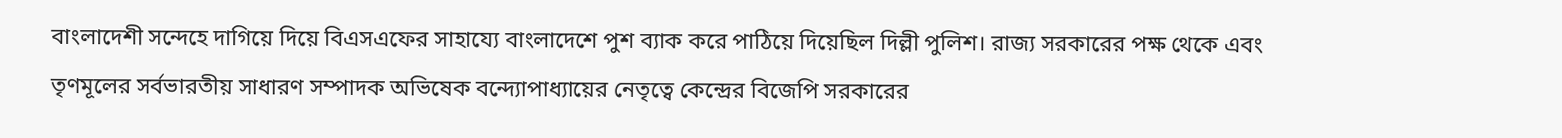বাংলাদেশী সন্দেহে দাগিয়ে দিয়ে বিএসএফের সাহায্যে বাংলাদেশে পুশ ব্যাক করে পাঠিয়ে দিয়েছিল দিল্লী পুলিশ। রাজ্য সরকারের পক্ষ থেকে এবং তৃণমূলের সর্বভারতীয় সাধারণ সম্পাদক অভিষেক বন্দ্যোপাধ্যায়ের নেতৃত্বে কেন্দ্রের বিজেপি সরকারের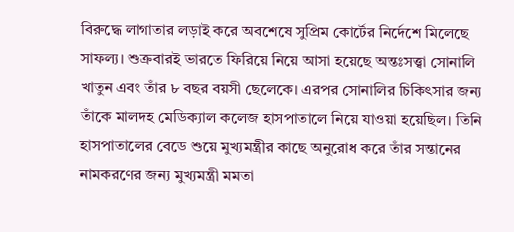বিরুদ্ধে লাগাতার লড়াই করে অবশেষে সুপ্রিম কোর্টের নির্দেশে মিলেছে সাফল্য। শুক্রবারই ভারতে ফিরিয়ে নিয়ে আসা হয়েছে অন্তঃসত্ত্বা সোনালি খাতুন এবং তাঁর ৮ বছর বয়সী ছেলেকে। এরপর সোনালির চিকিৎসার জন্য তাঁকে মালদহ মেডিক্যাল কলেজ হাসপাতালে নিয়ে যাওয়া হয়েছিল। তিনি হাসপাতালের বেডে শুয়ে মুখ্যমন্ত্রীর কাছে অনুরোধ করে তাঁর সন্তানের নামকরণের জন্য মুখ্যমন্ত্রী মমতা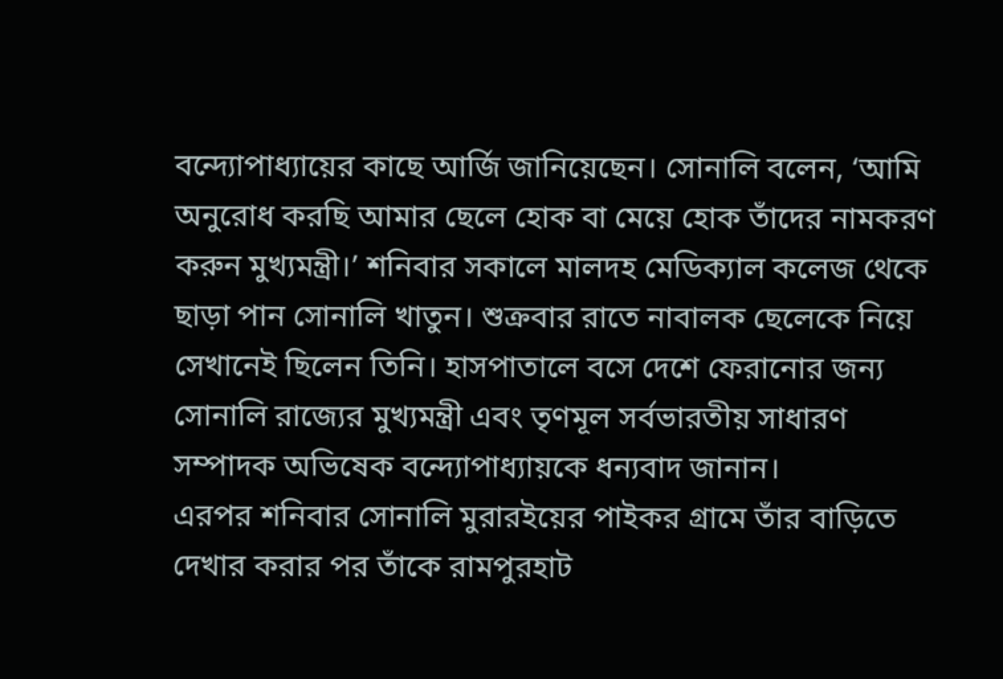বন্দ্যোপাধ্যায়ের কাছে আর্জি জানিয়েছেন। সোনালি বলেন, ‘আমি অনুরোধ করছি আমার ছেলে হোক বা মেয়ে হোক তাঁদের নামকরণ করুন মুখ্যমন্ত্রী।’ শনিবার সকালে মালদহ মেডিক্যাল কলেজ থেকে ছাড়া পান সোনালি খাতুন। শুক্রবার রাতে নাবালক ছেলেকে নিয়ে সেখানেই ছিলেন তিনি। হাসপাতালে বসে দেশে ফেরানোর জন্য সোনালি রাজ্যের মুখ্যমন্ত্রী এবং তৃণমূল সর্বভারতীয় সাধারণ সম্পাদক অভিষেক বন্দ্যোপাধ্যায়কে ধন্যবাদ জানান।
এরপর শনিবার সোনালি মুরারইয়ের পাইকর গ্রামে তাঁর বাড়িতে দেখার করার পর তাঁকে রামপুরহাট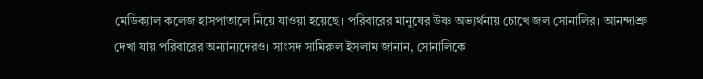মেডিক্যাল কলেজ হাসপাতালে নিয়ে যাওয়া হয়েছে। পরিবারের মানুষের উষ্ণ অভ্যর্থনায় চোখে জল সোনালির। আনন্দাশ্রু দেখা যায় পরিবারের অন্যান্যদেরও। সাংসদ সামিরুল ইসলাম জানান, সোনালিকে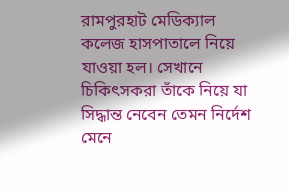রামপুরহাট মেডিক্যাল কলেজ হাসপাতালে নিয়ে যাওয়া হল। সেখানে চিকিৎসকরা তাঁকে নিয়ে যা সিদ্ধান্ত নেবেন তেমন নির্দেশ মেনে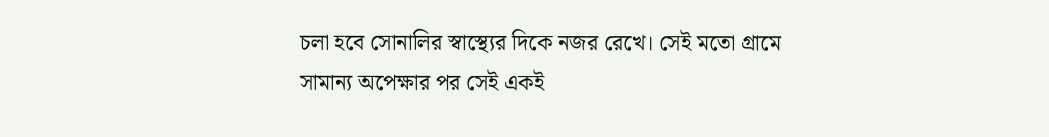চলা হবে সোনালির স্বাস্থ্যের দিকে নজর রেখে। সেই মতো গ্রামে সামান্য অপেক্ষার পর সেই একই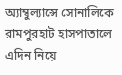অ্যাম্বুল্যান্সে সোনালিকে রামপুরহাট হাসপাতালে এদিন নিয়ে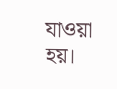যাওয়া হয়।